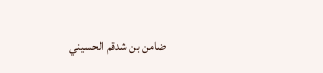ضامن بن شدقم الحسيني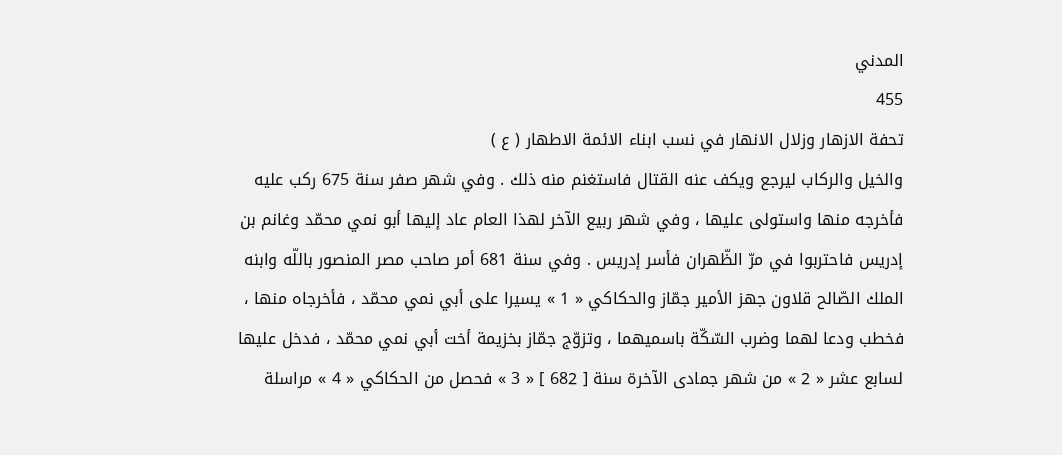المدني
455
تحفة الازهار وزلال الانهار في نسب ابناء الائمة الاطهار ( ع )
والخيل والركاب ليرجع ويكف عنه القتال فاستغنم منه ذلك . وفي شهر صفر سنة 675 ركب عليه فأخرجه منها واستولى عليها ، وفي شهر ربيع الآخر لهذا العام عاد إليها أبو نمي محمّد وغانم بن إدريس فاحتربوا في مرّ الظّهران فأسر إدريس . وفي سنة 681 أمر صاحب مصر المنصور باللّه وابنه الملك الصّالح قلاون جهز الأمير جمّاز والحكاكي « 1 » يسيرا على أبي نمي محمّد ، فأخرجاه منها ، فخطب ودعا لهما وضرب السّكّة باسميهما ، وتزوّج جمّاز بخزيمة أخت أبي نمي محمّد ، فدخل عليها لسابع عشر « 2 » من شهر جمادى الآخرة سنة [ 682 ] « 3 » فحصل من الحكاكي « 4 » مراسلة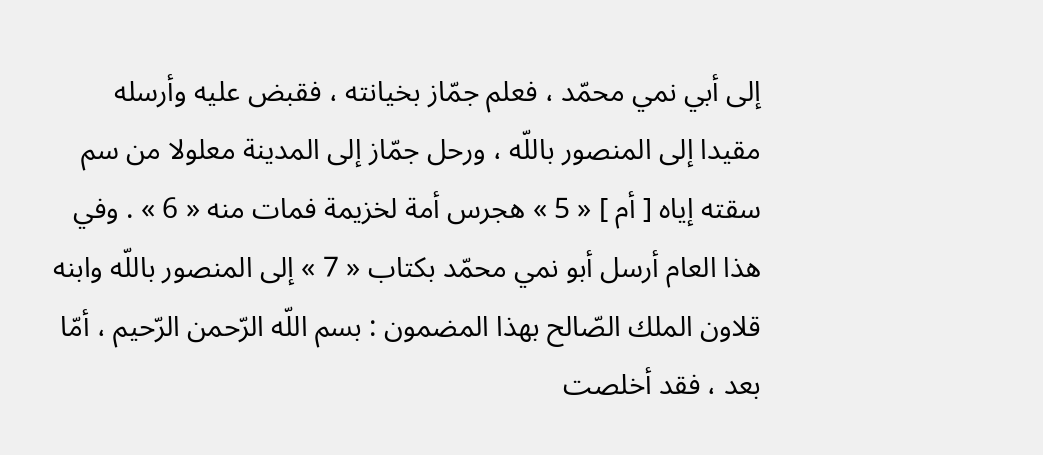إلى أبي نمي محمّد ، فعلم جمّاز بخيانته ، فقبض عليه وأرسله مقيدا إلى المنصور باللّه ، ورحل جمّاز إلى المدينة معلولا من سم سقته إياه [ أم ] « 5 » هجرس أمة لخزيمة فمات منه « 6 » . وفي هذا العام أرسل أبو نمي محمّد بكتاب « 7 » إلى المنصور باللّه وابنه قلاون الملك الصّالح بهذا المضمون : بسم اللّه الرّحمن الرّحيم ، أمّا بعد ، فقد أخلصت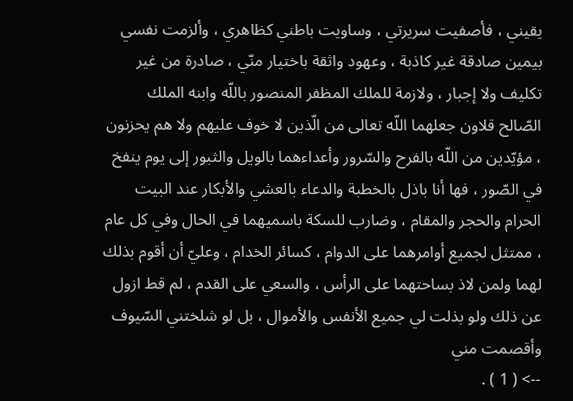يقيني ، فأصفيت سريرتي ، وساويت باطني كظاهري ، وألزمت نفسي بيمين صادقة غير كاذبة ، وعهود واثقة باختيار منّي ، صادرة من غير تكليف ولا إجبار ، ولازمة للملك المظفر المنصور باللّه وابنه الملك الصّالح قلاون جعلهما اللّه تعالى من الّذين لا خوف عليهم ولا هم يحزنون ، مؤيّدين من اللّه بالفرح والسّرور وأعداءهما بالويل والثبور إلى يوم ينفخ في الصّور ، فها أنا باذل بالخطبة والدعاء بالعشي والأبكار عند البيت الحرام والحجر والمقام ، وضارب للسكة باسميهما في الحال وفي كل عام ، ممتثل لجميع أوامرهما على الدوام ، كسائر الخدام ، وعليّ أن أقوم بذلك لهما ولمن لاذ بساحتهما على الرأس ، والسعي على القدم ، لم قط ازول عن ذلك ولو بذلت لي جميع الأنفس والأموال ، بل لو شلختني السّيوف وأقصمت مني
--> ( 1 ) .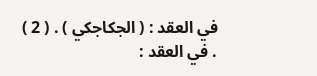في العقد : ( الجكاجكي ) . ( 2 ) . في العقد :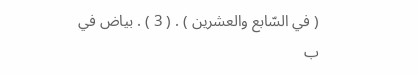( في السّابع والعشرين ) . ( 3 ) . بياض في ب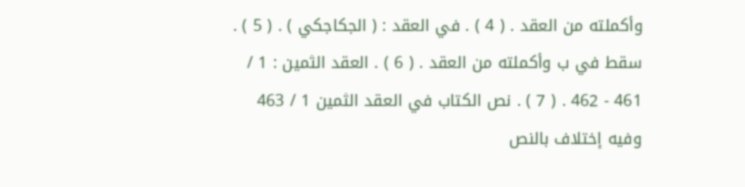وأكملته من العقد . ( 4 ) . في العقد : ( الجكاجكي ) . ( 5 ) . سقط في ب وأكملته من العقد . ( 6 ) . العقد الثمين : 1 / 461 - 462 . ( 7 ) . نص الكتاب في العقد الثمين 1 / 463 وفيه إختلاف بالنص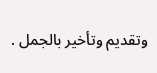وتقديم وتأخير بالجمل .